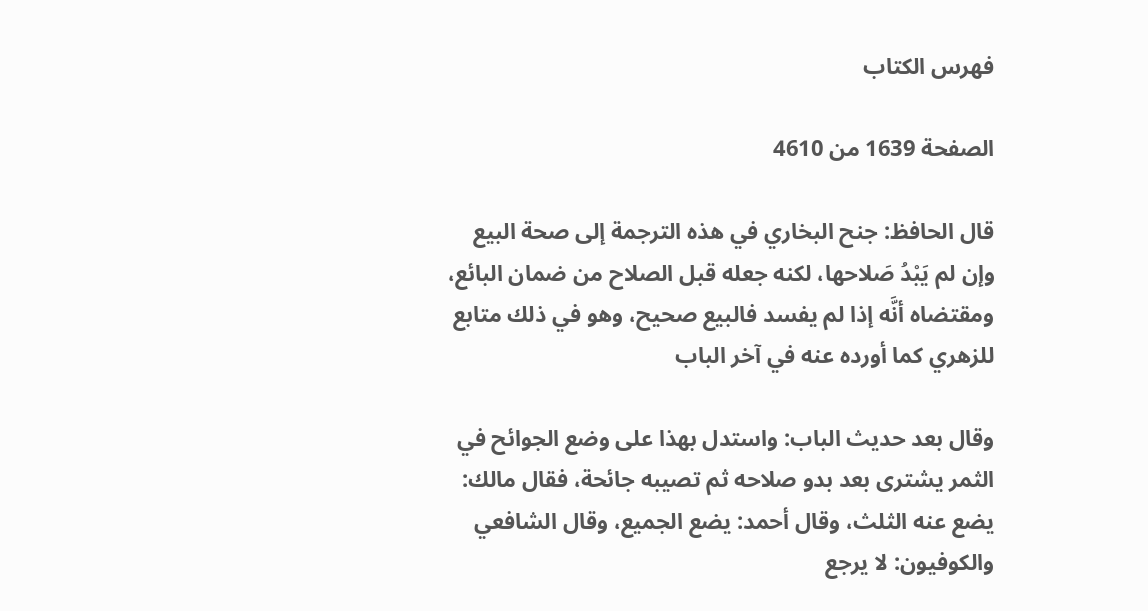فهرس الكتاب

الصفحة 1639 من 4610

قال الحافظ: جنح البخاري في هذه الترجمة إلى صحة البيع وإن لم يَبْدُ صَلاحها، لكنه جعله قبل الصلاح من ضمان البائع، ومقتضاه أنَّه إذا لم يفسد فالبيع صحيح، وهو في ذلك متابع للزهري كما أورده عنه في آخر الباب

وقال بعد حديث الباب: واستدل بهذا على وضع الجوائح في الثمر يشترى بعد بدو صلاحه ثم تصيبه جائحة، فقال مالك: يضع عنه الثلث، وقال أحمد: يضع الجميع، وقال الشافعي والكوفيون: لا يرجع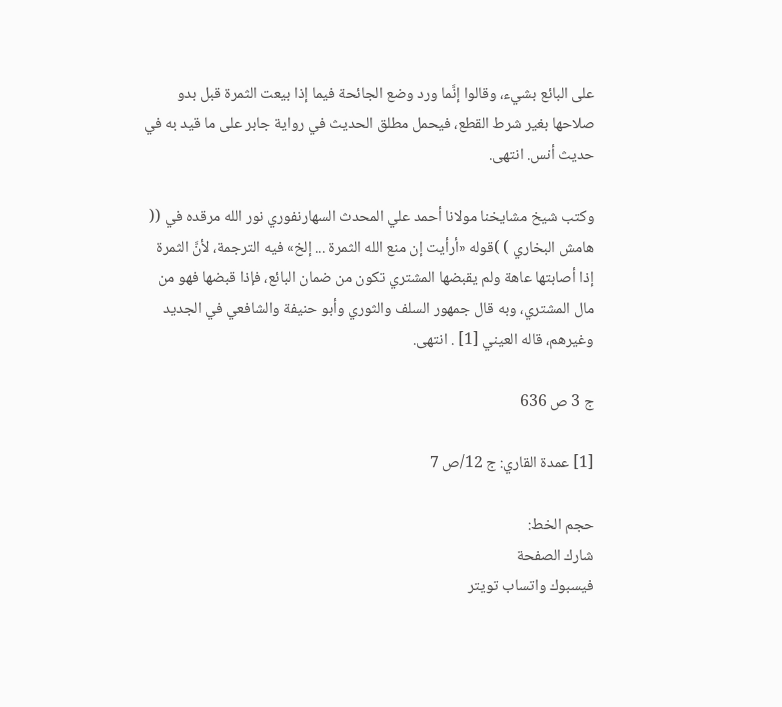على البائع بشيء، وقالوا إنَّما ورد وضع الجائحة فيما إذا بيعت الثمرة قبل بدو صلاحها بغير شرط القطع، فيحمل مطلق الحديث في رواية جابر على ما قيد به في حديث أنس. انتهى.

وكتب شيخ مشايخنا مولانا أحمد علي المحدث السهارنفوري نور الله مرقده في (( هامش البخاري ) )قوله «أرأيت إن منع الله الثمرة ... إلخ» فيه الترجمة، لأنَّ الثمرة إذا أصابتها عاهة ولم يقبضها المشتري تكون من ضمان البائع، فإذا قبضها فهو من مال المشتري، وبه قال جمهور السلف والثوري وأبو حنيفة والشافعي في الجديد وغيرهم، قاله العيني [1] . انتهى.

ج 3 ص 636

[1] عمدة القاري: ج 12/ص 7

حجم الخط:
شارك الصفحة
فيسبوك واتساب تويتر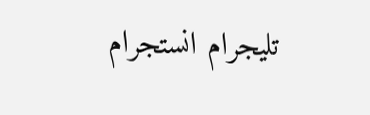تليجرام انستجرام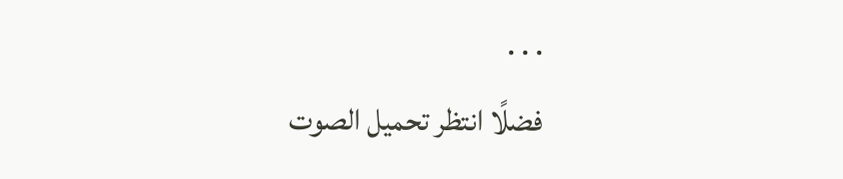. . .
فضلًا انتظر تحميل الصوت